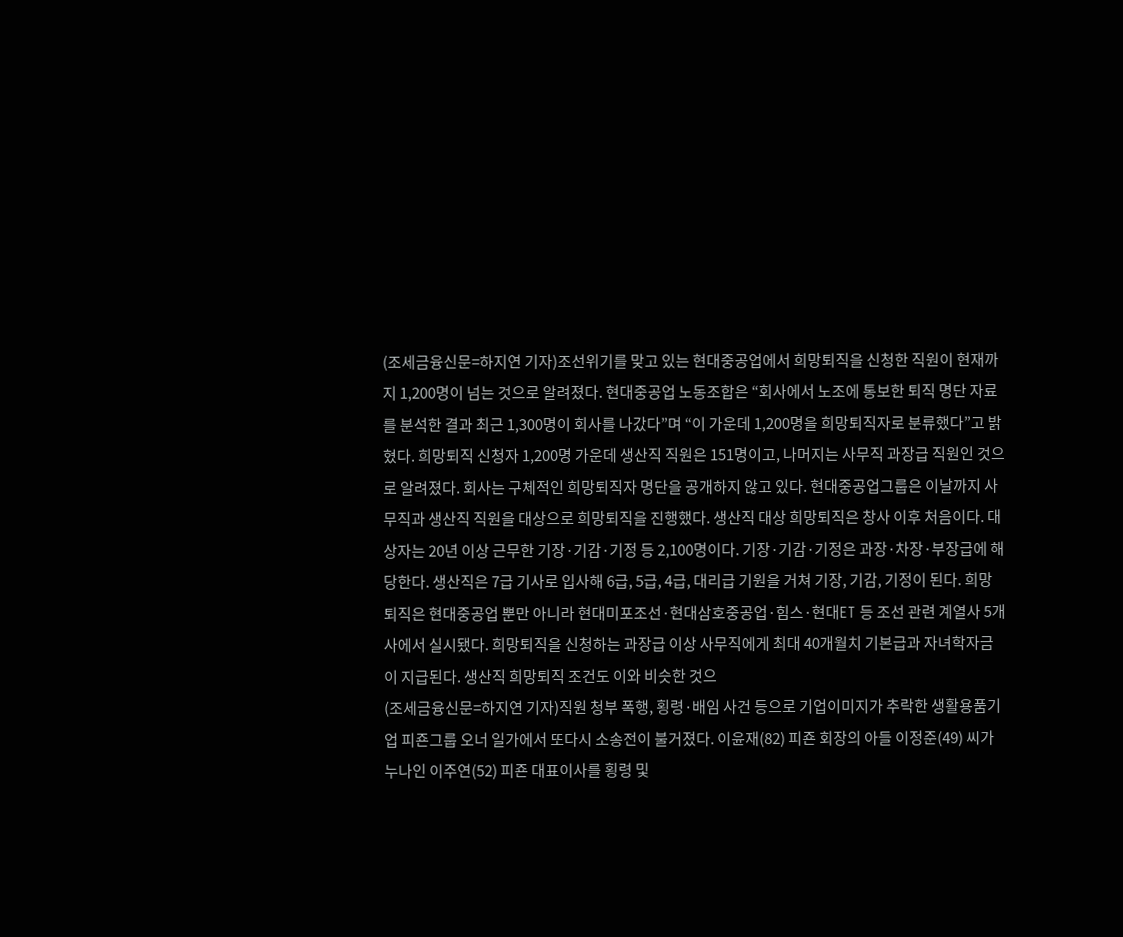(조세금융신문=하지연 기자)조선위기를 맞고 있는 현대중공업에서 희망퇴직을 신청한 직원이 현재까지 1,200명이 넘는 것으로 알려졌다. 현대중공업 노동조합은 “회사에서 노조에 통보한 퇴직 명단 자료를 분석한 결과 최근 1,300명이 회사를 나갔다”며 “이 가운데 1,200명을 희망퇴직자로 분류했다”고 밝혔다. 희망퇴직 신청자 1,200명 가운데 생산직 직원은 151명이고, 나머지는 사무직 과장급 직원인 것으로 알려졌다. 회사는 구체적인 희망퇴직자 명단을 공개하지 않고 있다. 현대중공업그룹은 이날까지 사무직과 생산직 직원을 대상으로 희망퇴직을 진행했다. 생산직 대상 희망퇴직은 창사 이후 처음이다. 대상자는 20년 이상 근무한 기장·기감·기정 등 2,100명이다. 기장·기감·기정은 과장·차장·부장급에 해당한다. 생산직은 7급 기사로 입사해 6급, 5급, 4급, 대리급 기원을 거쳐 기장, 기감, 기정이 된다. 희망퇴직은 현대중공업 뿐만 아니라 현대미포조선·현대삼호중공업·힘스·현대ET 등 조선 관련 계열사 5개사에서 실시됐다. 희망퇴직을 신청하는 과장급 이상 사무직에게 최대 40개월치 기본급과 자녀학자금이 지급된다. 생산직 희망퇴직 조건도 이와 비슷한 것으
(조세금융신문=하지연 기자)직원 청부 폭행, 횡령·배임 사건 등으로 기업이미지가 추락한 생활용품기업 피죤그룹 오너 일가에서 또다시 소송전이 불거졌다. 이윤재(82) 피죤 회장의 아들 이정준(49) 씨가 누나인 이주연(52) 피죤 대표이사를 횡령 및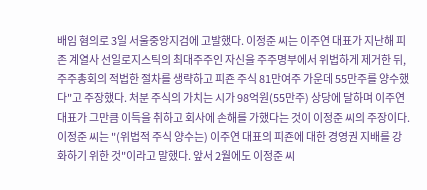배임 혐의로 3일 서울중앙지검에 고발했다. 이정준 씨는 이주연 대표가 지난해 피존 계열사 선일로지스틱의 최대주주인 자신을 주주명부에서 위법하게 제거한 뒤, 주주총회의 적법한 절차를 생략하고 피죤 주식 81만여주 가운데 55만주를 양수했다"고 주장했다. 처분 주식의 가치는 시가 98억원(55만주) 상당에 달하며 이주연 대표가 그만큼 이득을 취하고 회사에 손해를 가했다는 것이 이정준 씨의 주장이다. 이정준 씨는 "(위법적 주식 양수는) 이주연 대표의 피죤에 대한 경영권 지배를 강화하기 위한 것"이라고 말했다. 앞서 2월에도 이정준 씨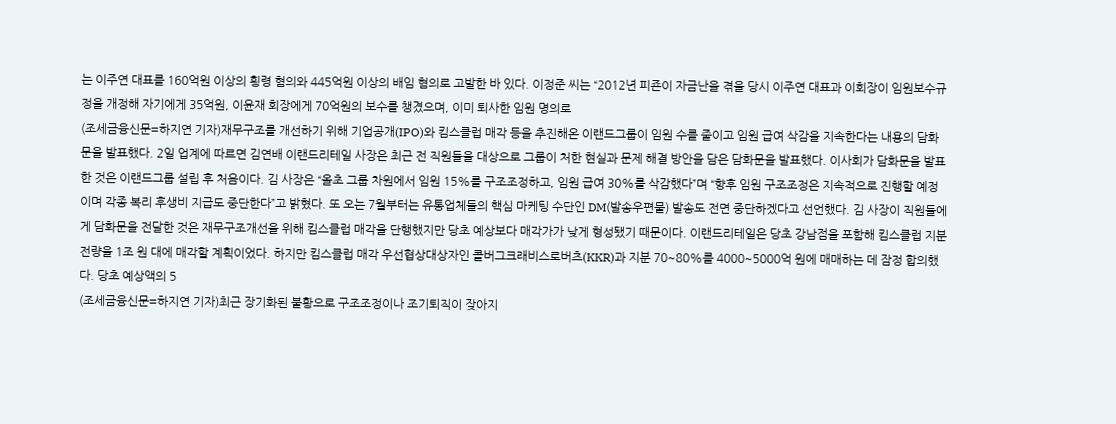는 이주연 대표를 160억원 이상의 횡령 혐의와 445억원 이상의 배임 혐의로 고발한 바 있다. 이정준 씨는 “2012년 피죤이 자금난을 겪을 당시 이주연 대표과 이회장이 임원보수규정을 개정해 자기에게 35억원, 이윤재 회장에게 70억원의 보수를 챙겼으며, 이미 퇴사한 임원 명의로
(조세금융신문=하지연 기자)재무구조를 개선하기 위해 기업공개(IPO)와 킴스클럽 매각 등을 추진해온 이랜드그룹이 임원 수를 줄이고 임원 급여 삭감을 지속한다는 내용의 담화문을 발표했다. 2일 업계에 따르면 김연배 이랜드리테일 사장은 최근 전 직원들을 대상으로 그룹이 처한 현실과 문제 해결 방안을 담은 담화문을 발표했다. 이사회가 담화문을 발표한 것은 이랜드그룹 설립 후 처음이다. 김 사장은 “올초 그룹 차원에서 임원 15%를 구조조정하고, 임원 급여 30%를 삭감했다”며 “향후 임원 구조조정은 지속적으로 진행할 예정이며 각종 복리 후생비 지급도 중단한다”고 밝혔다. 또 오는 7월부터는 유통업체들의 핵심 마케팅 수단인 DM(발송우편물) 발송도 전면 중단하겠다고 선언했다. 김 사장이 직원들에게 담화문을 전달한 것은 재무구조개선을 위해 킴스클럽 매각을 단행했지만 당초 예상보다 매각가가 낮게 형성됐기 때문이다. 이랜드리테일은 당초 강남점을 포함해 킴스클럽 지분 전량을 1조 원 대에 매각할 계획이었다. 하지만 킴스클럽 매각 우선협상대상자인 콜버그크래비스로버츠(KKR)과 지분 70~80%를 4000~5000억 원에 매매하는 데 잠정 합의했다. 당초 예상액의 5
(조세금융신문=하지연 기자)최근 장기화된 불황으로 구조조정이나 조기퇴직이 잦아지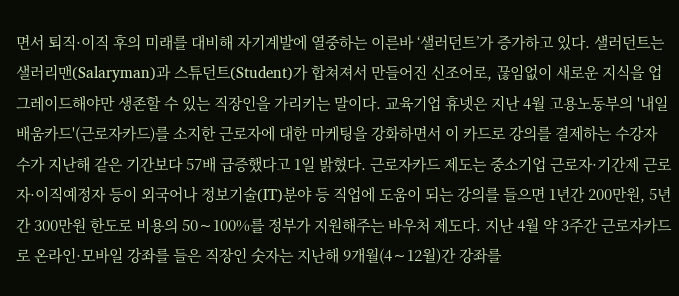면서 퇴직·이직 후의 미래를 대비해 자기계발에 열중하는 이른바 ‘샐러던트’가 증가하고 있다. 샐러던트는 샐러리맨(Salaryman)과 스튜던트(Student)가 합쳐져서 만들어진 신조어로, 끊임없이 새로운 지식을 업그레이드해야만 생존할 수 있는 직장인을 가리키는 말이다. 교육기업 휴넷은 지난 4월 고용노동부의 '내일배움카드'(근로자카드)를 소지한 근로자에 대한 마케팅을 강화하면서 이 카드로 강의를 결제하는 수강자 수가 지난해 같은 기간보다 57배 급증했다고 1일 밝혔다. 근로자카드 제도는 중소기업 근로자·기간제 근로자·이직예정자 등이 외국어나 정보기술(IT)분야 등 직업에 도움이 되는 강의를 들으면 1년간 200만원, 5년간 300만원 한도로 비용의 50∼100%를 정부가 지원해주는 바우처 제도다. 지난 4월 약 3주간 근로자카드로 온라인·모바일 강좌를 들은 직장인 숫자는 지난해 9개월(4∼12월)간 강좌를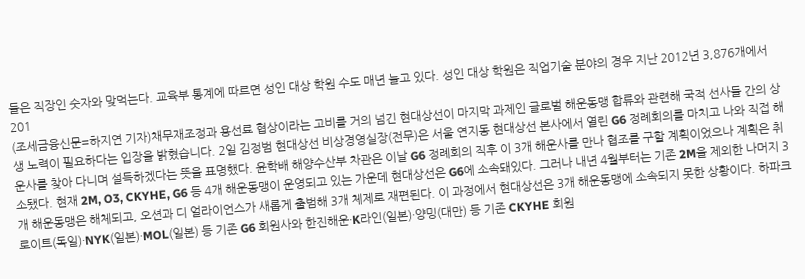들은 직장인 숫자와 맞먹는다. 교육부 통계에 따르면 성인 대상 학원 수도 매년 늘고 있다. 성인 대상 학원은 직업기술 분야의 경우 지난 2012년 3,876개에서 201
(조세금융신문=하지연 기자)채무재조정과 용선료 협상이라는 고비를 거의 넘긴 현대상선이 마지막 과제인 글로벌 해운동맹 합류와 관련해 국적 선사들 간의 상생 노력이 필요하다는 입장을 밝혔습니다. 2일 김정범 현대상선 비상경영실장(전무)은 서울 연지동 현대상선 본사에서 열린 G6 정례회의를 마치고 나와 직접 해운사를 찾아 다니며 설득하겠다는 뜻을 표명했다. 윤학배 해양수산부 차관은 이날 G6 정례회의 직후 이 3개 해운사를 만나 협조를 구할 계획이었으나 계획은 취소됐다. 현재 2M, O3, CKYHE, G6 등 4개 해운동맹이 운영되고 있는 가운데 현대상선은 G6에 소속돼있다. 그러나 내년 4월부터는 기존 2M을 제외한 나머지 3개 해운동맹은 해체되고, 오션과 디 얼라이언스가 새롭게 출범해 3개 체제로 재편된다. 이 과정에서 현대상선은 3개 해운동맹에 소속되지 못한 상황이다. 하파크로이트(독일)·NYK(일본)·MOL(일본) 등 기존 G6 회원사와 한진해운·K라인(일본)·양밍(대만) 등 기존 CKYHE 회원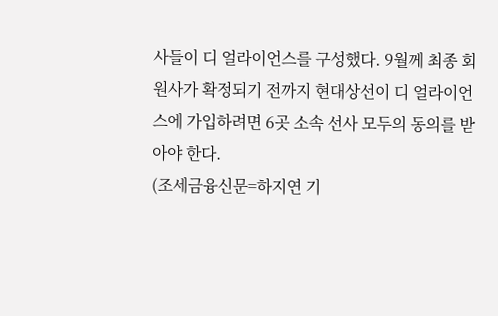사들이 디 얼라이언스를 구성했다. 9월께 최종 회원사가 확정되기 전까지 현대상선이 디 얼라이언스에 가입하려면 6곳 소속 선사 모두의 동의를 받아야 한다.
(조세금융신문=하지연 기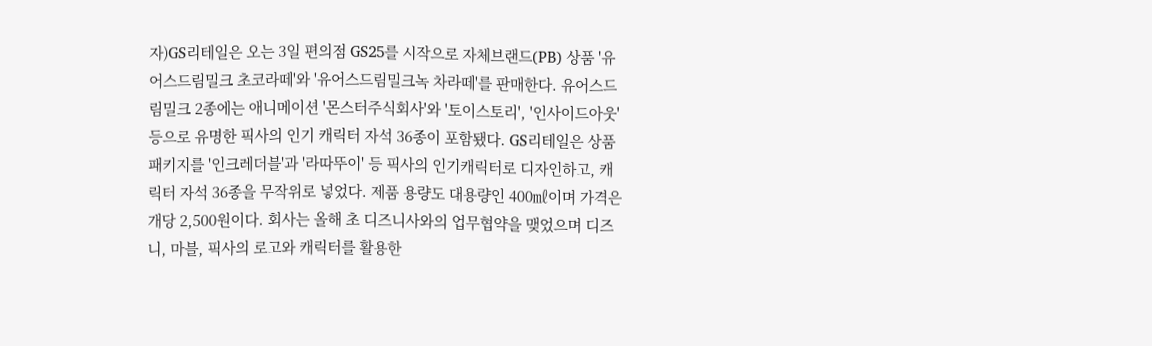자)GS리테일은 오는 3일 편의점 GS25를 시작으로 자체브랜드(PB) 상품 '유어스드림밀크 초코라떼'와 '유어스드림밀크녹 차라떼'를 판매한다. 유어스드림밀크 2종에는 애니메이션 '몬스터주식회사'와 '토이스토리', '인사이드아웃' 등으로 유명한 픽사의 인기 캐릭터 자석 36종이 포함됐다. GS리테일은 상품 패키지를 '인크레더블'과 '라따뚜이' 등 픽사의 인기캐릭터로 디자인하고, 캐릭터 자석 36종을 무작위로 넣었다. 제품 용량도 대용량인 400㎖이며 가격은 개당 2,500원이다. 회사는 올해 초 디즈니사와의 업무협약을 맺었으며 디즈니, 마블, 픽사의 로고와 캐릭터를 활용한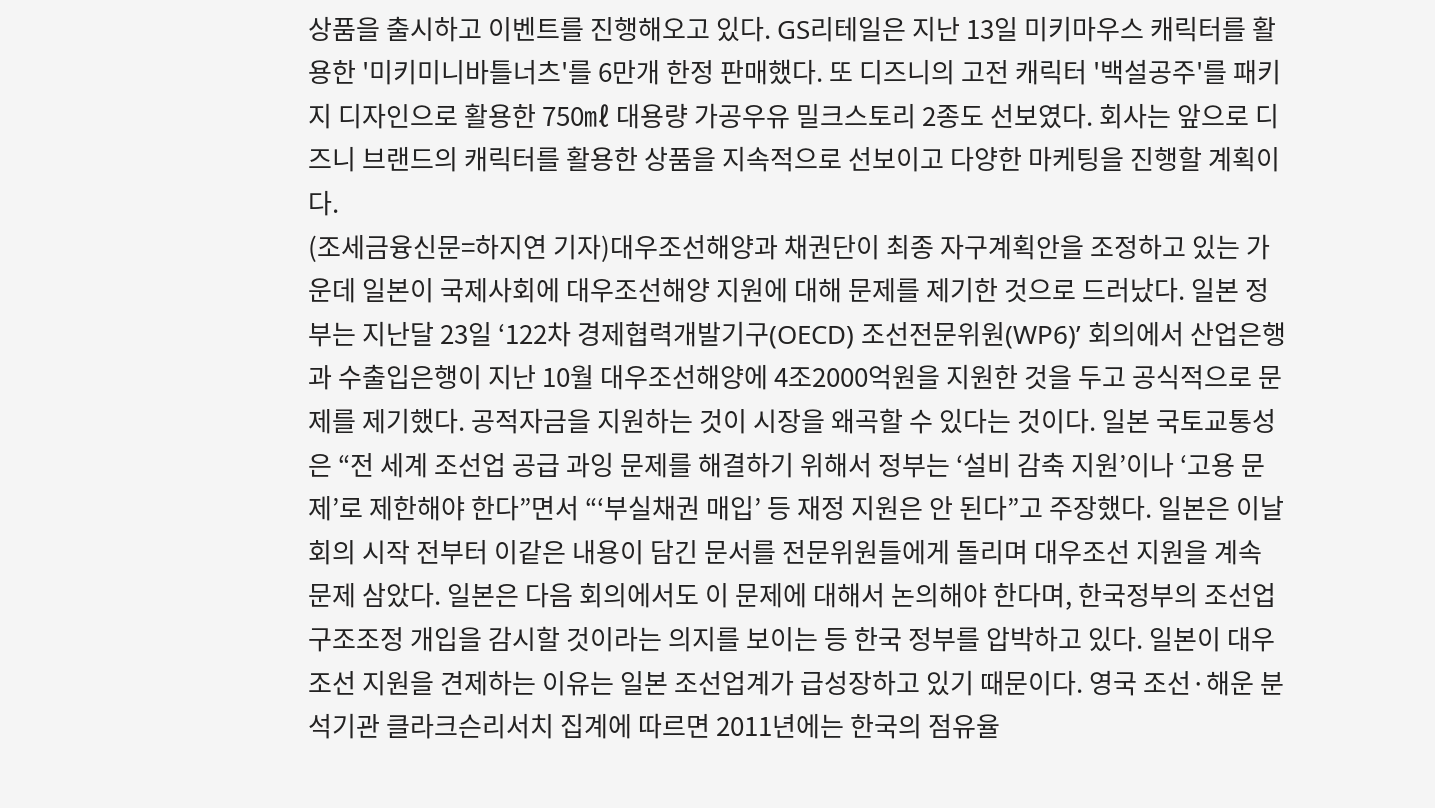상품을 출시하고 이벤트를 진행해오고 있다. GS리테일은 지난 13일 미키마우스 캐릭터를 활용한 '미키미니바틀너츠'를 6만개 한정 판매했다. 또 디즈니의 고전 캐릭터 '백설공주'를 패키지 디자인으로 활용한 750㎖ 대용량 가공우유 밀크스토리 2종도 선보였다. 회사는 앞으로 디즈니 브랜드의 캐릭터를 활용한 상품을 지속적으로 선보이고 다양한 마케팅을 진행할 계획이다.
(조세금융신문=하지연 기자)대우조선해양과 채권단이 최종 자구계획안을 조정하고 있는 가운데 일본이 국제사회에 대우조선해양 지원에 대해 문제를 제기한 것으로 드러났다. 일본 정부는 지난달 23일 ‘122차 경제협력개발기구(OECD) 조선전문위원(WP6)’ 회의에서 산업은행과 수출입은행이 지난 10월 대우조선해양에 4조2000억원을 지원한 것을 두고 공식적으로 문제를 제기했다. 공적자금을 지원하는 것이 시장을 왜곡할 수 있다는 것이다. 일본 국토교통성은 “전 세계 조선업 공급 과잉 문제를 해결하기 위해서 정부는 ‘설비 감축 지원’이나 ‘고용 문제’로 제한해야 한다”면서 “‘부실채권 매입’ 등 재정 지원은 안 된다”고 주장했다. 일본은 이날 회의 시작 전부터 이같은 내용이 담긴 문서를 전문위원들에게 돌리며 대우조선 지원을 계속 문제 삼았다. 일본은 다음 회의에서도 이 문제에 대해서 논의해야 한다며, 한국정부의 조선업 구조조정 개입을 감시할 것이라는 의지를 보이는 등 한국 정부를 압박하고 있다. 일본이 대우조선 지원을 견제하는 이유는 일본 조선업계가 급성장하고 있기 때문이다. 영국 조선·해운 분석기관 클라크슨리서치 집계에 따르면 2011년에는 한국의 점유율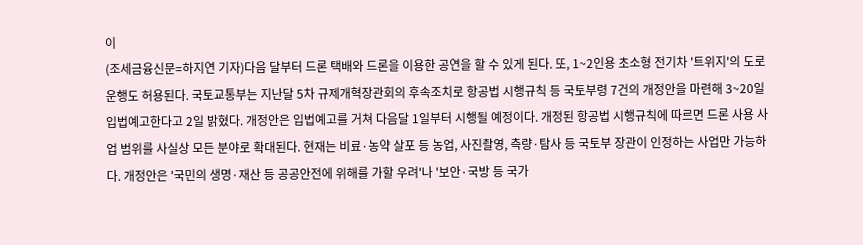이
(조세금융신문=하지연 기자)다음 달부터 드론 택배와 드론을 이용한 공연을 할 수 있게 된다. 또, 1~2인용 초소형 전기차 '트위지'의 도로 운행도 허용된다. 국토교통부는 지난달 5차 규제개혁장관회의 후속조치로 항공법 시행규칙 등 국토부령 7건의 개정안을 마련해 3~20일 입법예고한다고 2일 밝혔다. 개정안은 입법예고를 거쳐 다음달 1일부터 시행될 예정이다. 개정된 항공법 시행규칙에 따르면 드론 사용 사업 범위를 사실상 모든 분야로 확대된다. 현재는 비료·농약 살포 등 농업, 사진촬영, 측량·탐사 등 국토부 장관이 인정하는 사업만 가능하다. 개정안은 '국민의 생명·재산 등 공공안전에 위해를 가할 우려'나 '보안·국방 등 국가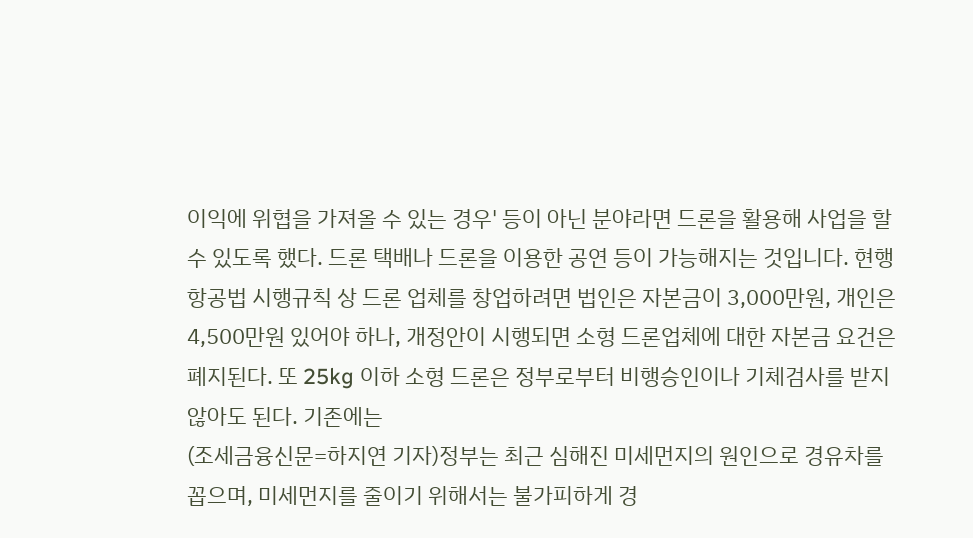이익에 위협을 가져올 수 있는 경우' 등이 아닌 분야라면 드론을 활용해 사업을 할 수 있도록 했다. 드론 택배나 드론을 이용한 공연 등이 가능해지는 것입니다. 현행 항공법 시행규칙 상 드론 업체를 창업하려면 법인은 자본금이 3,000만원, 개인은 4,500만원 있어야 하나, 개정안이 시행되면 소형 드론업체에 대한 자본금 요건은 폐지된다. 또 25kg 이하 소형 드론은 정부로부터 비행승인이나 기체검사를 받지 않아도 된다. 기존에는
(조세금융신문=하지연 기자)정부는 최근 심해진 미세먼지의 원인으로 경유차를 꼽으며, 미세먼지를 줄이기 위해서는 불가피하게 경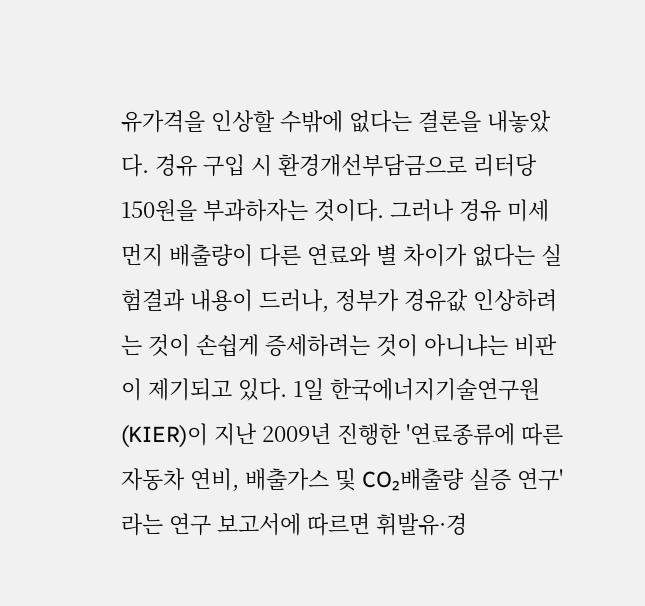유가격을 인상할 수밖에 없다는 결론을 내놓았다. 경유 구입 시 환경개선부담금으로 리터당 150원을 부과하자는 것이다. 그러나 경유 미세먼지 배출량이 다른 연료와 별 차이가 없다는 실험결과 내용이 드러나, 정부가 경유값 인상하려는 것이 손쉽게 증세하려는 것이 아니냐는 비판이 제기되고 있다. 1일 한국에너지기술연구원(KIER)이 지난 2009년 진행한 '연료종류에 따른 자동차 연비, 배출가스 및 CO₂배출량 실증 연구'라는 연구 보고서에 따르면 휘발유·경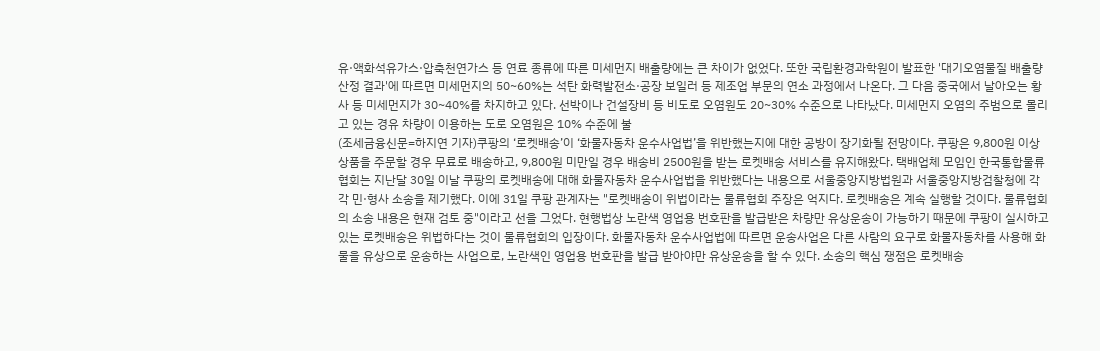유·액화석유가스·압축천연가스 등 연료 종류에 따른 미세먼지 배출량에는 큰 차이가 없었다. 또한 국립환경과학원이 발표한 '대기오염물질 배출량 산정 결과'에 따르면 미세먼지의 50~60%는 석탄 화력발전소·공장 보일러 등 제조업 부문의 연소 과정에서 나온다. 그 다음 중국에서 날아오는 황사 등 미세먼지가 30~40%를 차지하고 있다. 선박이나 건설장비 등 비도로 오염원도 20~30% 수준으로 나타났다. 미세먼지 오염의 주범으로 몰리고 있는 경유 차량이 이용하는 도로 오염원은 10% 수준에 불
(조세금융신문=하지연 기자)쿠팡의 ‘로켓배송’이 ‘화물자동차 운수사업법’을 위반했는지에 대한 공방이 장기화될 전망이다. 쿠팡은 9,800원 이상 상품을 주문할 경우 무료로 배송하고, 9,800원 미만일 경우 배송비 2500원을 받는 로켓배송 서비스를 유지해왔다. 택배업체 모임인 한국통합물류협회는 지난달 30일 이날 쿠팡의 로켓배송에 대해 화물자동차 운수사업법을 위반했다는 내용으로 서울중앙지방법원과 서울중앙지방검찰청에 각각 민·형사 소송을 제기했다. 이에 31일 쿠팡 관계자는 "로켓배송이 위법이라는 물류협회 주장은 억지다. 로켓배송은 계속 실행할 것이다. 물류협회의 소송 내용은 현재 검토 중"이라고 선을 그었다. 현행법상 노란색 영업용 번호판을 발급받은 차량만 유상운송이 가능하기 때문에 쿠팡이 실시하고 있는 로켓배송은 위법하다는 것이 물류협회의 입장이다. 화물자동차 운수사업법에 따르면 운송사업은 다른 사람의 요구로 화물자동차를 사용해 화물을 유상으로 운송하는 사업으로, 노란색인 영업용 번호판을 발급 받아야만 유상운송을 할 수 있다. 소송의 핵심 쟁점은 로켓배송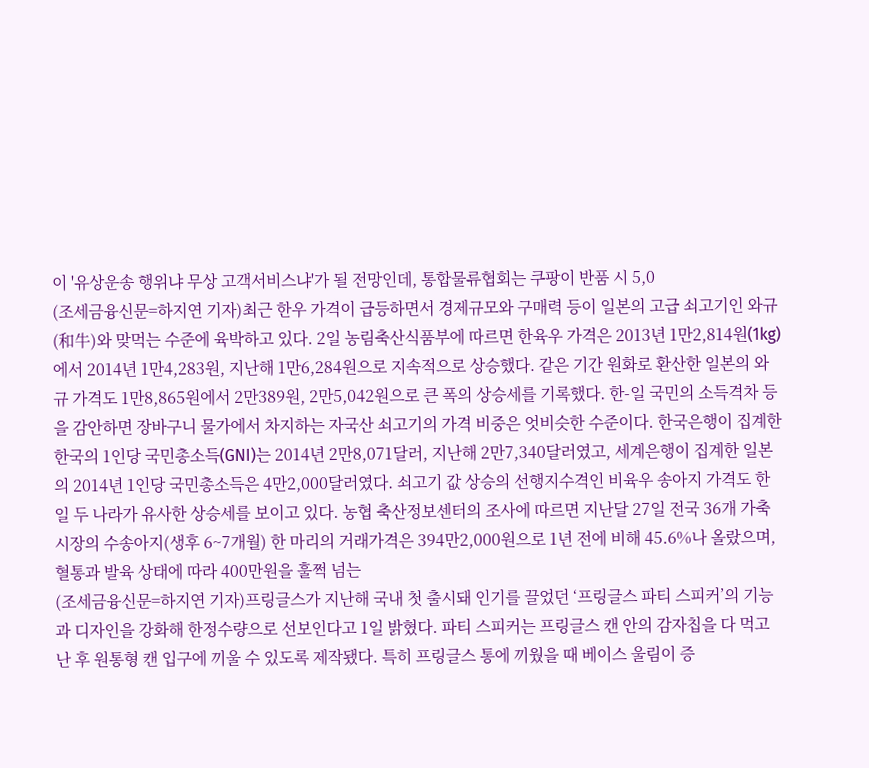이 '유상운송 행위냐 무상 고객서비스냐'가 될 전망인데, 통합물류협회는 쿠팡이 반품 시 5,0
(조세금융신문=하지연 기자)최근 한우 가격이 급등하면서 경제규모와 구매력 등이 일본의 고급 쇠고기인 와규(和牛)와 맞먹는 수준에 육박하고 있다. 2일 농림축산식품부에 따르면 한육우 가격은 2013년 1만2,814원(1kg)에서 2014년 1만4,283원, 지난해 1만6,284원으로 지속적으로 상승했다. 같은 기간 원화로 환산한 일본의 와규 가격도 1만8,865원에서 2만389원, 2만5,042원으로 큰 폭의 상승세를 기록했다. 한-일 국민의 소득격차 등을 감안하면 장바구니 물가에서 차지하는 자국산 쇠고기의 가격 비중은 엇비슷한 수준이다. 한국은행이 집계한 한국의 1인당 국민총소득(GNI)는 2014년 2만8,071달러, 지난해 2만7,340달러였고, 세계은행이 집계한 일본의 2014년 1인당 국민총소득은 4만2,000달러였다. 쇠고기 값 상승의 선행지수격인 비육우 송아지 가격도 한일 두 나라가 유사한 상승세를 보이고 있다. 농협 축산정보센터의 조사에 따르면 지난달 27일 전국 36개 가축시장의 수송아지(생후 6~7개월) 한 마리의 거래가격은 394만2,000원으로 1년 전에 비해 45.6%나 올랐으며, 혈통과 발육 상태에 따라 400만원을 훌쩍 넘는
(조세금융신문=하지연 기자)프링글스가 지난해 국내 첫 출시돼 인기를 끌었던 ‘프링글스 파티 스피커’의 기능과 디자인을 강화해 한정수량으로 선보인다고 1일 밝혔다. 파티 스피커는 프링글스 캔 안의 감자칩을 다 먹고 난 후 원통형 캔 입구에 끼울 수 있도록 제작됐다. 특히 프링글스 통에 끼웠을 때 베이스 울림이 증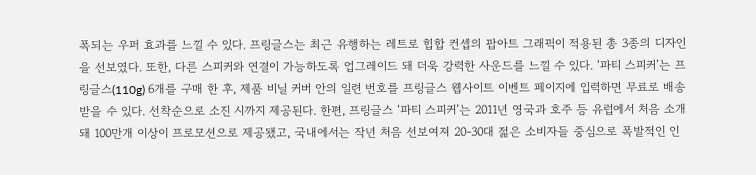폭되는 우퍼 효과를 느낄 수 있다. 프링글스는 최근 유행하는 레트로 힙합 컨셉의 팝아트 그래픽이 적용된 총 3종의 디자인을 선보였다. 또한, 다른 스피커와 연결이 가능하도록 업그레이드 돼 더욱 강력한 사운드를 느낄 수 있다. ‘파티 스피커’는 프링글스(110g) 6개를 구매 한 후, 제품 비닐 커버 안의 일련 번호를 프링글스 웹사이트 이벤트 페이지에 입력하면 무료로 배송 받을 수 있다. 선착순으로 소진 시까지 제공된다. 한편, 프링글스 ‘파티 스피커’는 2011년 영국과 호주 등 유럽에서 처음 소개돼 100만개 이상이 프로모션으로 제공됐고, 국내에서는 작년 처음 선보여져 20-30대 젊은 소비자들 중심으로 폭발적인 인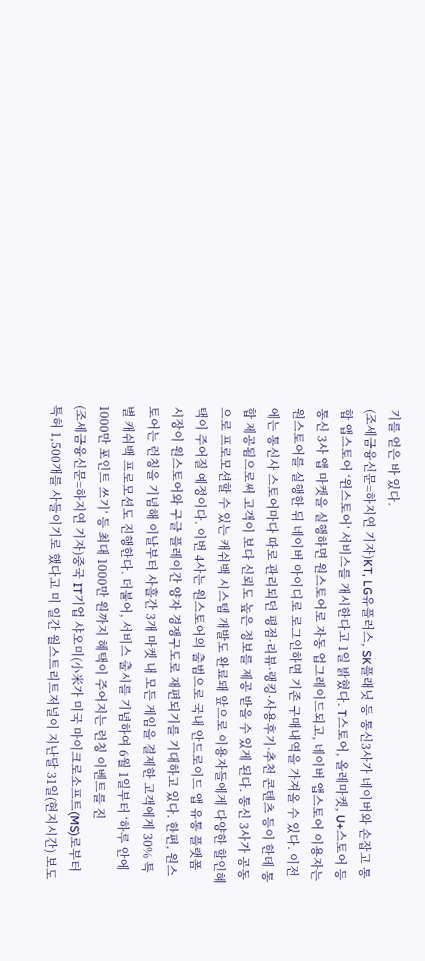기를 얻은 바 있다.
(조세금융신문=하지연 기자)KT, LG유플러스, SK플래닛 등 통신3사가 네이버와 손잡고 통합 앱스토어 ‘윈스토어’ 서비스를 개시한다고 1일 밝혔다. T스토어, 올레마켓, U+스토어 등 통신 3사 앱 마켓을 실행하면 원스토어로 자동 업그레이드되고, 네이버 앱스토어 이용자는 원스토어를 실행한 뒤 네이버 아이디로 로그인하면 기존 구매내역을 가져올 수 있다. 이전에는 통신사 스토어마다 따로 관리되던 평점·리뷰·랭킹·사용후기·추천 콘텐츠 등이 한데 통합 제공됨으로써 고객이 보다 신뢰도 높은 정보를 제공 받을 수 있게 된다. 통신 3사가 공동으로 프로모션할 수 있는 캐쉬백 시스템 개발도 완료돼 앞으로 이용자들에게 다양한 할인혜택이 주어질 예정이다. 이번 4사는 원스토어의 출범으로 국내 안드로이드 앱 유통 플랫폼 시장이 원스토어와 구글 플레이간 양자 경쟁구도로 재편되기를 기대하고 있다. 한편, 원스토어는 런칭을 기념해 이날부터 사흘간 3개 마켓 내 모든 게임을 결제한 고객에게 30% 특별 캐쉬백 프로모션도 진행한다. 더불어, 서비스 출시를 기념하여 6월 1일부터 ‘하루 안에 1000만 포인트 쓰기’ 등 최대 1000만 원까지 혜택이 주어지는 런칭 이벤트를 진
(조세금융신문=하지연 기자)중국 IT기업 샤오미(小米가 미국 마이크로소프트(MS)로부터 특허 1,500개를 사들이기로 했다고 미 일간 월스트리트저널이 지난달 31일(현지시간) 보도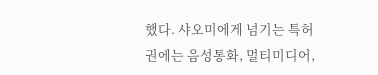했다. 샤오미에게 넘기는 특허권에는 음성통화, 멀티미디어,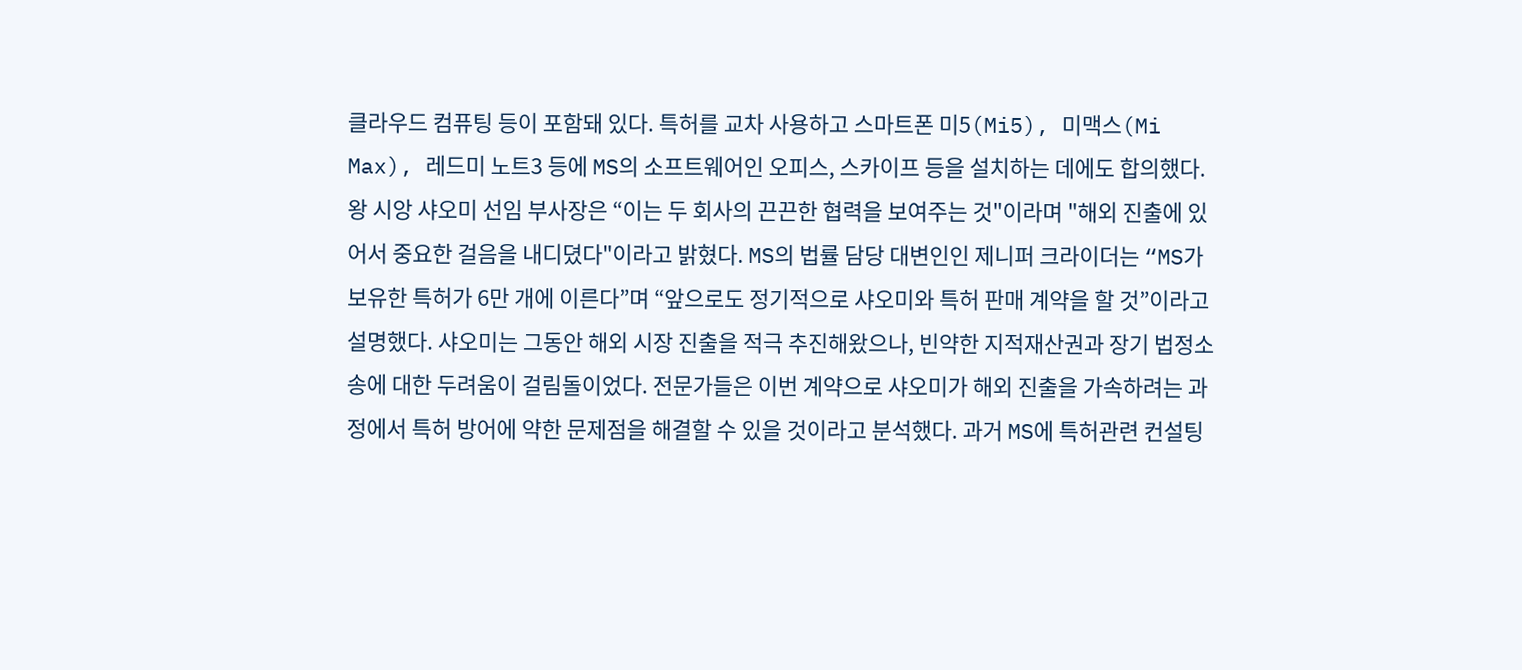클라우드 컴퓨팅 등이 포함돼 있다. 특허를 교차 사용하고 스마트폰 미5(Mi5), 미맥스(Mi Max), 레드미 노트3 등에 MS의 소프트웨어인 오피스, 스카이프 등을 설치하는 데에도 합의했다. 왕 시앙 샤오미 선임 부사장은 “이는 두 회사의 끈끈한 협력을 보여주는 것"이라며 "해외 진출에 있어서 중요한 걸음을 내디뎠다"이라고 밝혔다. MS의 법률 담당 대변인인 제니퍼 크라이더는 “MS가 보유한 특허가 6만 개에 이른다”며 “앞으로도 정기적으로 샤오미와 특허 판매 계약을 할 것”이라고 설명했다. 샤오미는 그동안 해외 시장 진출을 적극 추진해왔으나, 빈약한 지적재산권과 장기 법정소송에 대한 두려움이 걸림돌이었다. 전문가들은 이번 계약으로 샤오미가 해외 진출을 가속하려는 과정에서 특허 방어에 약한 문제점을 해결할 수 있을 것이라고 분석했다. 과거 MS에 특허관련 컨설팅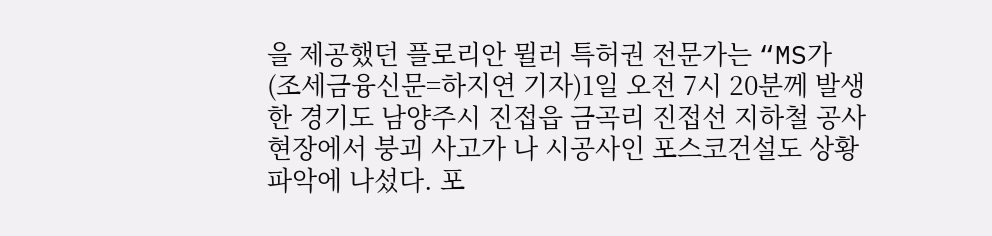을 제공했던 플로리안 뮐러 특허권 전문가는 “MS가
(조세금융신문=하지연 기자)1일 오전 7시 20분께 발생한 경기도 남양주시 진접읍 금곡리 진접선 지하철 공사현장에서 붕괴 사고가 나 시공사인 포스코건설도 상황 파악에 나섰다. 포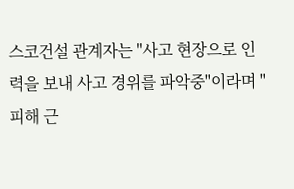스코건설 관계자는 "사고 현장으로 인력을 보내 사고 경위를 파악중"이라며 "피해 근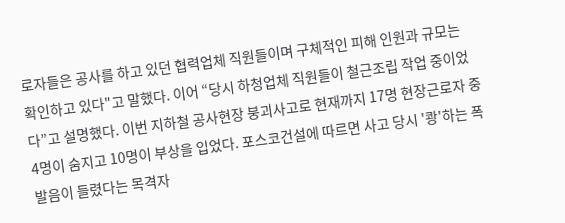로자들은 공사를 하고 있던 협력업체 직원들이며 구체적인 피해 인원과 규모는 확인하고 있다"고 말했다. 이어 “당시 하청업체 직원들이 철근조립 작업 중이었다”고 설명했다. 이번 지하철 공사현장 붕괴사고로 현재까지 17명 현장근로자 중 4명이 숨지고 10명이 부상을 입었다. 포스코건설에 따르면 사고 당시 '쾅'하는 폭발음이 들렸다는 목격자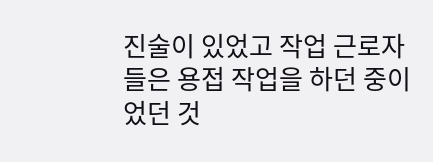진술이 있었고 작업 근로자들은 용접 작업을 하던 중이었던 것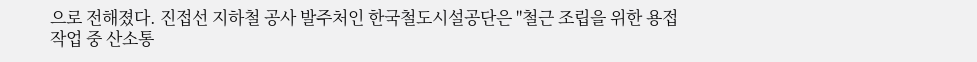으로 전해졌다. 진접선 지하철 공사 발주처인 한국철도시설공단은 "철근 조립을 위한 용접작업 중 산소통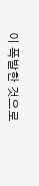이 폭발한 것으로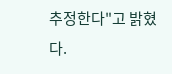추정한다"고 밝혔다.